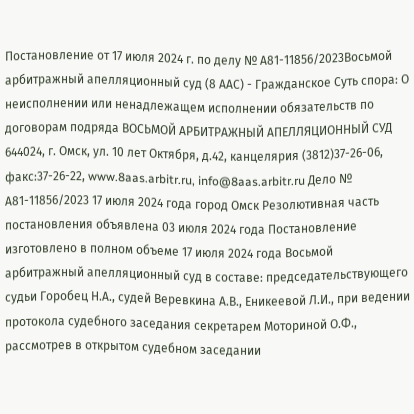Постановление от 17 июля 2024 г. по делу № А81-11856/2023Восьмой арбитражный апелляционный суд (8 ААС) - Гражданское Суть спора: О неисполнении или ненадлежащем исполнении обязательств по договорам подряда ВОСЬМОЙ АРБИТРАЖНЫЙ АПЕЛЛЯЦИОННЫЙ СУД 644024, г. Омск, ул. 10 лет Октября, д.42, канцелярия (3812)37-26-06, факс:37-26-22, www.8aas.arbitr.ru, info@8aas.arbitr.ru Дело № А81-11856/2023 17 июля 2024 года город Омск Резолютивная часть постановления объявлена 03 июля 2024 года Постановление изготовлено в полном объеме 17 июля 2024 года Восьмой арбитражный апелляционный суд в составе: председательствующего судьи Горобец Н.А., судей Веревкина А.В., Еникеевой Л.И., при ведении протокола судебного заседания секретарем Моториной О.Ф., рассмотрев в открытом судебном заседании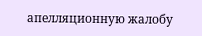апелляционную жалобу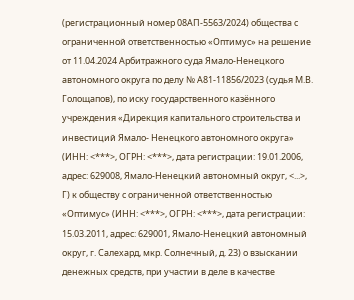(регистрационный номер 08АП-5563/2024) общества с ограниченной ответственностью «Оптимус» на решение от 11.04.2024 Арбитражного суда Ямало-Ненецкого автономного округа по делу № А81-11856/2023 (судья М.В. Голощапов), по иску государственного казённого учреждения «Дирекция капитального строительства и инвестиций Ямало- Ненецкого автономного округа» (ИНН: <***>, ОГРН: <***>, дата регистрации: 19.01.2006, адрес: 629008, Ямало-Ненецкий автономный округ, <...>, Г) к обществу с ограниченной ответственностью «Оптимус» (ИНН: <***>, ОГРН: <***>, дата регистрации: 15.03.2011, адрес: 629001, Ямало-Ненецкий автономный округ, г. Салехард, мкр. Солнечный, д. 23) о взыскании денежных средств, при участии в деле в качестве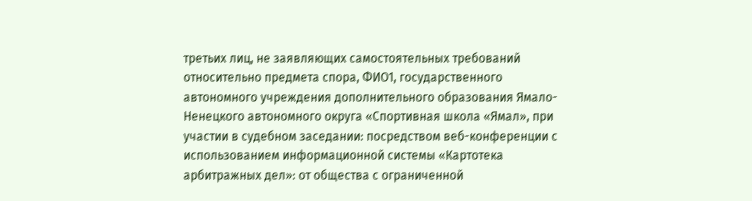третьих лиц, не заявляющих самостоятельных требований относительно предмета спора, ФИО1, государственного автономного учреждения дополнительного образования Ямало-Ненецкого автономного округа «Спортивная школа «Ямал», при участии в судебном заседании: посредством веб-конференции с использованием информационной системы «Картотека арбитражных дел»: от общества с ограниченной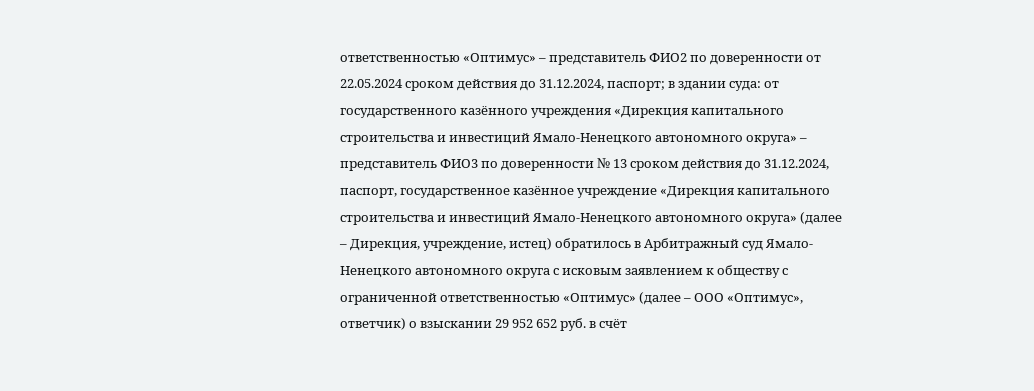ответственностью «Оптимус» – представитель ФИО2 по доверенности от 22.05.2024 сроком действия до 31.12.2024, паспорт; в здании суда: от государственного казённого учреждения «Дирекция капитального строительства и инвестиций Ямало-Ненецкого автономного округа» – представитель ФИО3 по доверенности № 13 сроком действия до 31.12.2024, паспорт, государственное казённое учреждение «Дирекция капитального строительства и инвестиций Ямало-Ненецкого автономного округа» (далее – Дирекция, учреждение, истец) обратилось в Арбитражный суд Ямало-Ненецкого автономного округа с исковым заявлением к обществу с ограниченной ответственностью «Оптимус» (далее – ООО «Оптимус», ответчик) о взыскании 29 952 652 руб. в счёт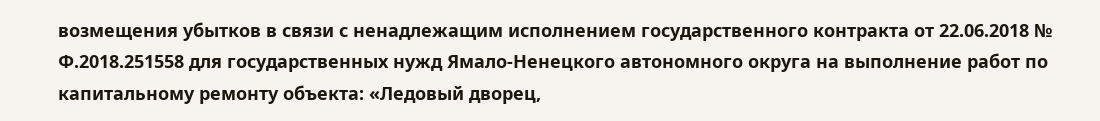возмещения убытков в связи с ненадлежащим исполнением государственного контракта от 22.06.2018 № Ф.2018.251558 для государственных нужд Ямало-Ненецкого автономного округа на выполнение работ по капитальному ремонту объекта: «Ледовый дворец,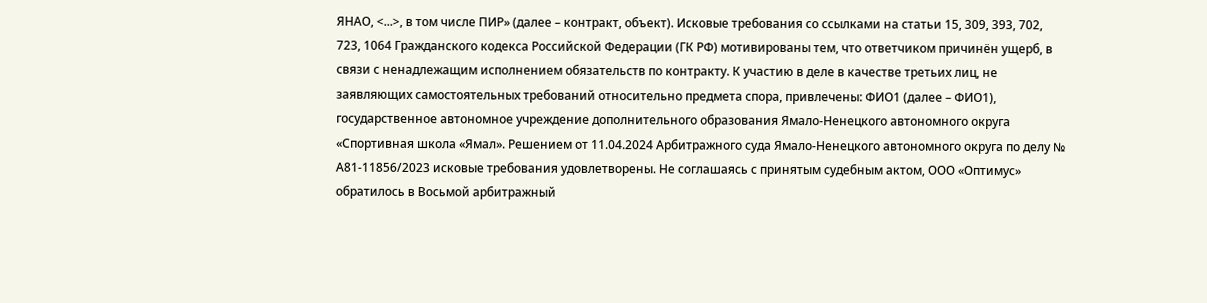ЯНАО, <...>, в том числе ПИР» (далее – контракт, объект). Исковые требования со ссылками на статьи 15, 309, 393, 702, 723, 1064 Гражданского кодекса Российской Федерации (ГК РФ) мотивированы тем, что ответчиком причинён ущерб, в связи с ненадлежащим исполнением обязательств по контракту. К участию в деле в качестве третьих лиц, не заявляющих самостоятельных требований относительно предмета спора, привлечены: ФИО1 (далее – ФИО1), государственное автономное учреждение дополнительного образования Ямало-Ненецкого автономного округа «Спортивная школа «Ямал». Решением от 11.04.2024 Арбитражного суда Ямало-Ненецкого автономного округа по делу № А81-11856/2023 исковые требования удовлетворены. Не соглашаясь с принятым судебным актом, ООО «Оптимус» обратилось в Восьмой арбитражный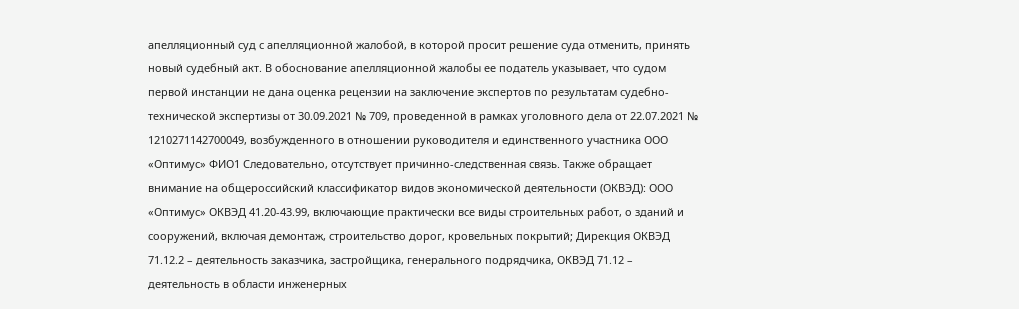апелляционный суд с апелляционной жалобой, в которой просит решение суда отменить, принять новый судебный акт. В обоснование апелляционной жалобы ее податель указывает, что судом первой инстанции не дана оценка рецензии на заключение экспертов по результатам судебно- технической экспертизы от 30.09.2021 № 709, проведенной в рамках уголовного дела от 22.07.2021 № 1210271142700049, возбужденного в отношении руководителя и единственного участника ООО «Оптимус» ФИО1 Следовательно, отсутствует причинно-следственная связь. Также обращает внимание на общероссийский классификатор видов экономической деятельности (ОКВЭД): ООО «Оптимус» ОКВЭД 41.20-43.99, включающие практически все виды строительных работ, о зданий и сооружений, включая демонтаж, строительство дорог, кровельных покрытий; Дирекция ОКВЭД 71.12.2 – деятельность заказчика, застройщика, генерального подрядчика, ОКВЭД 71.12 – деятельность в области инженерных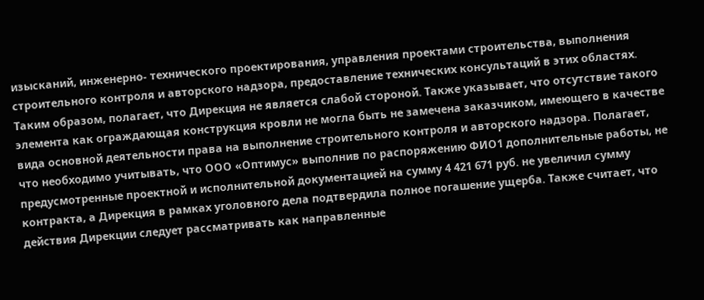изысканий, инженерно- технического проектирования, управления проектами строительства, выполнения строительного контроля и авторского надзора, предоставление технических консультаций в этих областях. Таким образом, полагает, что Дирекция не является слабой стороной. Также указывает, что отсутствие такого элемента как ограждающая конструкция кровли не могла быть не замечена заказчиком, имеющего в качестве вида основной деятельности права на выполнение строительного контроля и авторского надзора. Полагает, что необходимо учитывать, что ООО «Оптимус» выполнив по распоряжению ФИО1 дополнительные работы, не предусмотренные проектной и исполнительной документацией на сумму 4 421 671 руб. не увеличил сумму контракта, а Дирекция в рамках уголовного дела подтвердила полное погашение ущерба. Также считает, что действия Дирекции следует рассматривать как направленные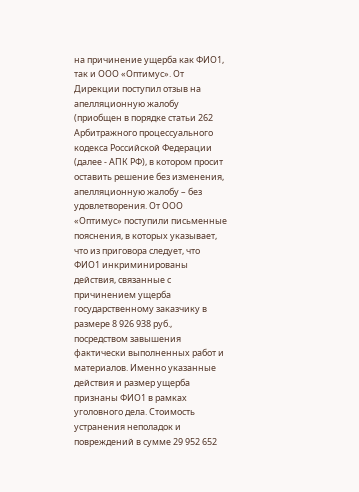на причинение ущерба как ФИО1, так и ООО «Оптимус». От Дирекции поступил отзыв на апелляционную жалобу (приобщен в порядке статьи 262 Арбитражного процессуального кодекса Российской Федерации (далее - АПК РФ), в котором просит оставить решение без изменения, апелляционную жалобу – без удовлетворения. От ООО «Оптимус» поступили письменные пояснения, в которых указывает, что из приговора следует, что ФИО1 инкриминированы действия, связанные с причинением ущерба государственному заказчику в размере 8 926 938 руб., посредством завышения фактически выполненных работ и материалов. Именно указанные действия и размер ущерба признаны ФИО1 в рамках уголовного дела. Стоимость устранения неполадок и повреждений в сумме 29 952 652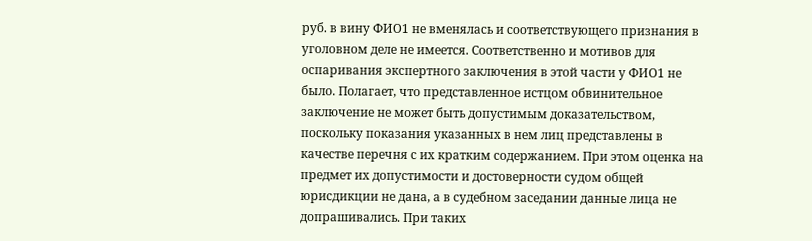руб. в вину ФИО1 не вменялась и соответствующего признания в уголовном деле не имеется. Соответственно и мотивов для оспаривания экспертного заключения в этой части у ФИО1 не было. Полагает, что представленное истцом обвинительное заключение не может быть допустимым доказательством, поскольку показания указанных в нем лиц представлены в качестве перечня с их кратким содержанием. При этом оценка на предмет их допустимости и достоверности судом общей юрисдикции не дана, а в судебном заседании данные лица не допрашивались. При таких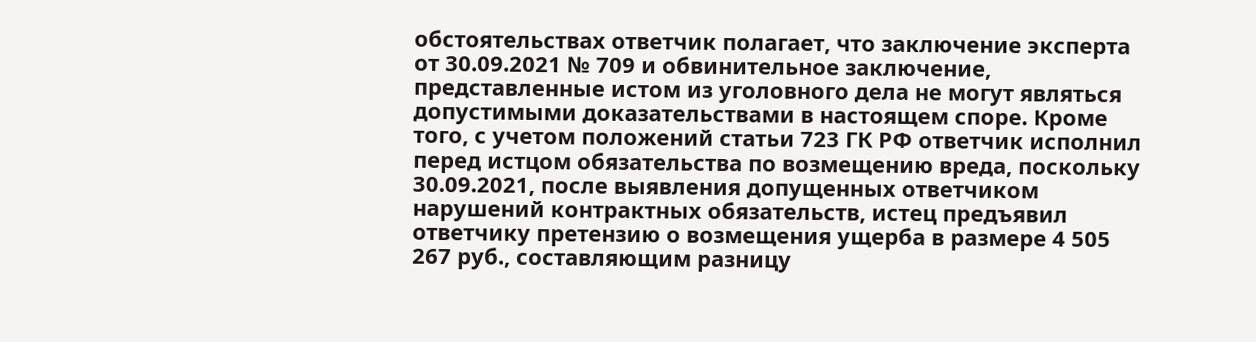обстоятельствах ответчик полагает, что заключение эксперта от 30.09.2021 № 709 и обвинительное заключение, представленные истом из уголовного дела не могут являться допустимыми доказательствами в настоящем споре. Кроме того, с учетом положений статьи 723 ГК РФ ответчик исполнил перед истцом обязательства по возмещению вреда, поскольку 30.09.2021, после выявления допущенных ответчиком нарушений контрактных обязательств, истец предъявил ответчику претензию о возмещения ущерба в размере 4 505 267 руб., составляющим разницу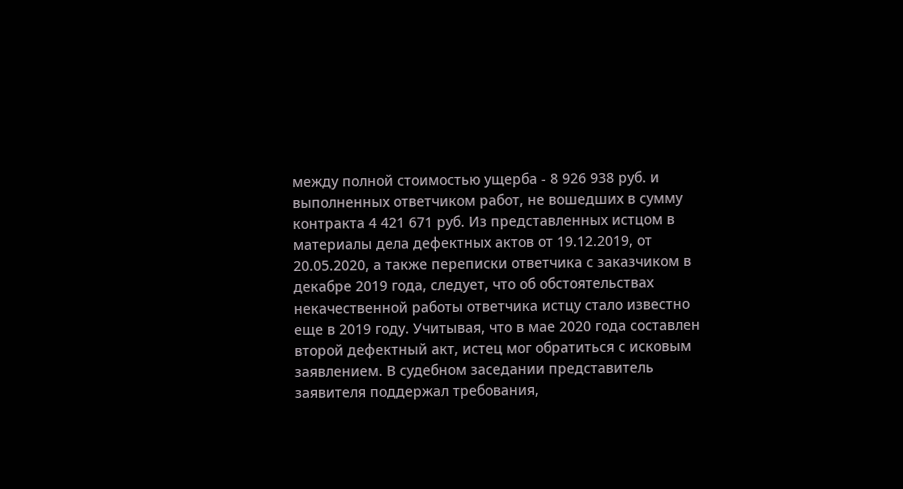между полной стоимостью ущерба - 8 926 938 руб. и выполненных ответчиком работ, не вошедших в сумму контракта 4 421 671 руб. Из представленных истцом в материалы дела дефектных актов от 19.12.2019, от 20.05.2020, а также переписки ответчика с заказчиком в декабре 2019 года, следует, что об обстоятельствах некачественной работы ответчика истцу стало известно еще в 2019 году. Учитывая, что в мае 2020 года составлен второй дефектный акт, истец мог обратиться с исковым заявлением. В судебном заседании представитель заявителя поддержал требования,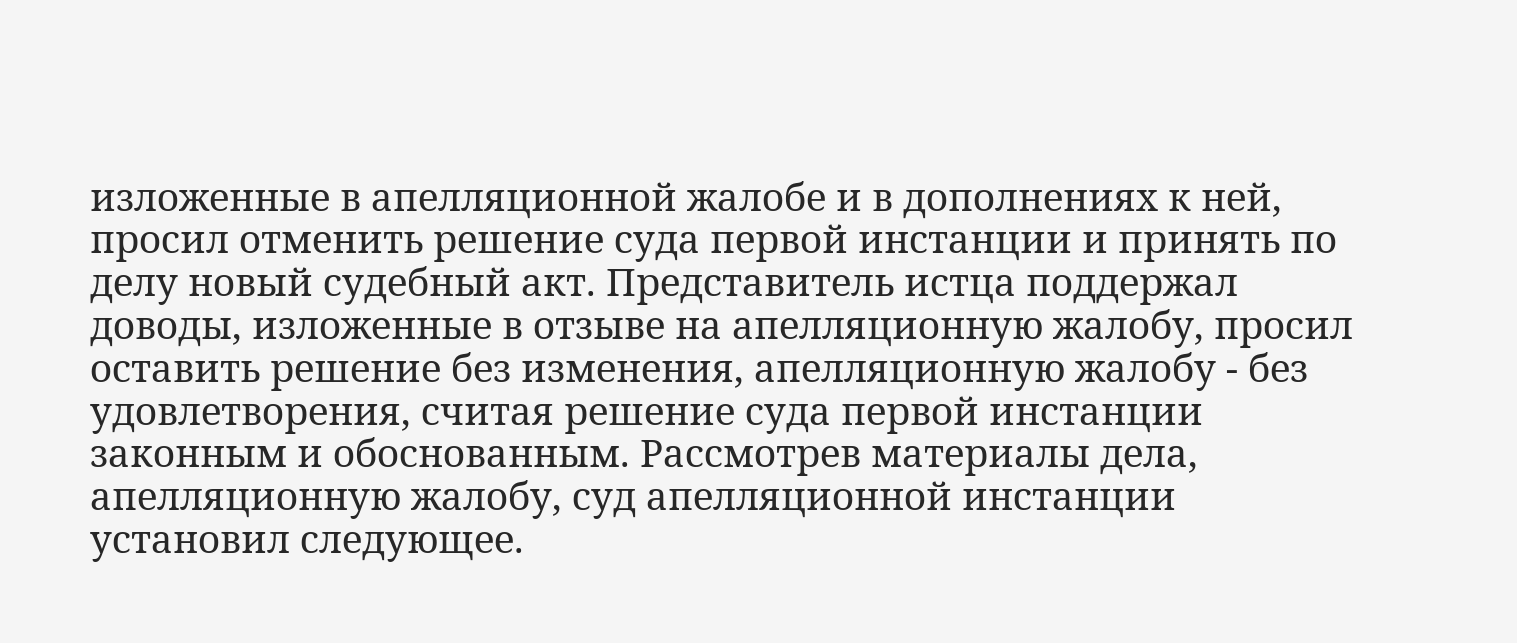изложенные в апелляционной жалобе и в дополнениях к ней, просил отменить решение суда первой инстанции и принять по делу новый судебный акт. Представитель истца поддержал доводы, изложенные в отзыве на апелляционную жалобу, просил оставить решение без изменения, апелляционную жалобу - без удовлетворения, считая решение суда первой инстанции законным и обоснованным. Рассмотрев материалы дела, апелляционную жалобу, суд апелляционной инстанции установил следующее.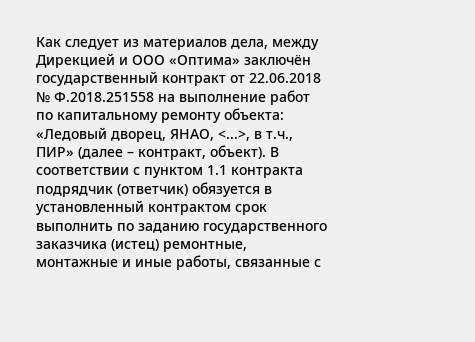Как следует из материалов дела, между Дирекцией и ООО «Оптима» заключён государственный контракт от 22.06.2018 № Ф.2018.251558 на выполнение работ по капитальному ремонту объекта: «Ледовый дворец, ЯНАО, <...>, в т.ч., ПИР» (далее – контракт, объект). В соответствии с пунктом 1.1 контракта подрядчик (ответчик) обязуется в установленный контрактом срок выполнить по заданию государственного заказчика (истец) ремонтные, монтажные и иные работы, связанные с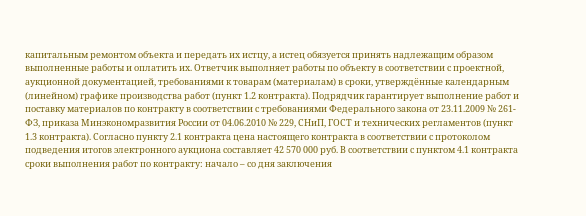капитальным ремонтом объекта и передать их истцу, а истец обязуется принять надлежащим образом выполненные работы и оплатить их. Ответчик выполняет работы по объекту в соответствии с проектной, аукционной документацией, требованиями к товарам (материалам) в сроки, утверждённые календарным (линейном) графике производства работ (пункт 1.2 контракта). Подрядчик гарантирует выполнение работ и поставку материалов по контракту в соответствии с требованиями Федерального закона от 23.11.2009 № 261-ФЗ, приказа Минэкономразвития России от 04.06.2010 № 229, СНиП, ГОСТ и технических регламентов (пункт 1.3 контракта). Согласно пункту 2.1 контракта цена настоящего контракта в соответствии с протоколом подведения итогов электронного аукциона составляет 42 570 000 руб. В соответствии с пунктом 4.1 контракта сроки выполнения работ по контракту: начало – со дня заключения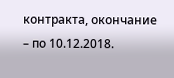контракта, окончание – по 10.12.2018.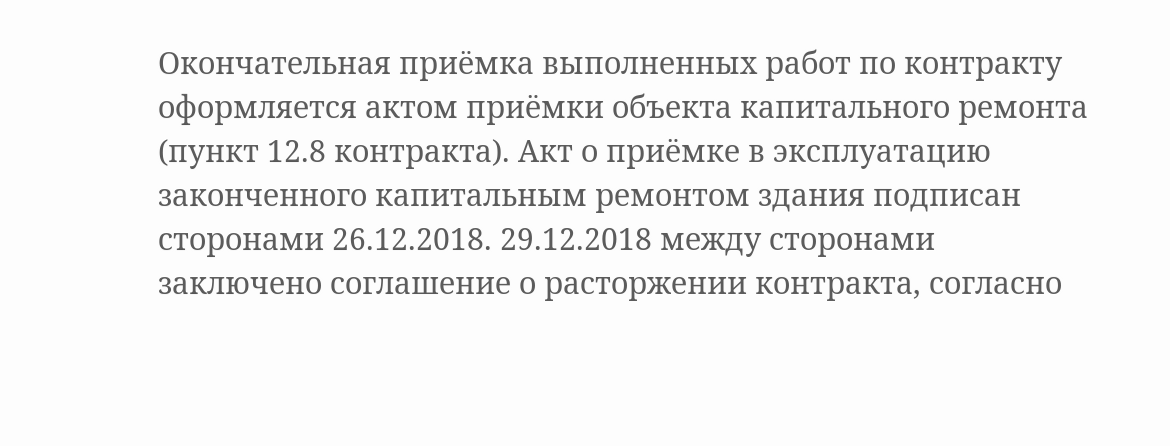Окончательная приёмка выполненных работ по контракту оформляется актом приёмки объекта капитального ремонта (пункт 12.8 контракта). Акт о приёмке в эксплуатацию законченного капитальным ремонтом здания подписан сторонами 26.12.2018. 29.12.2018 между сторонами заключено соглашение о расторжении контракта, согласно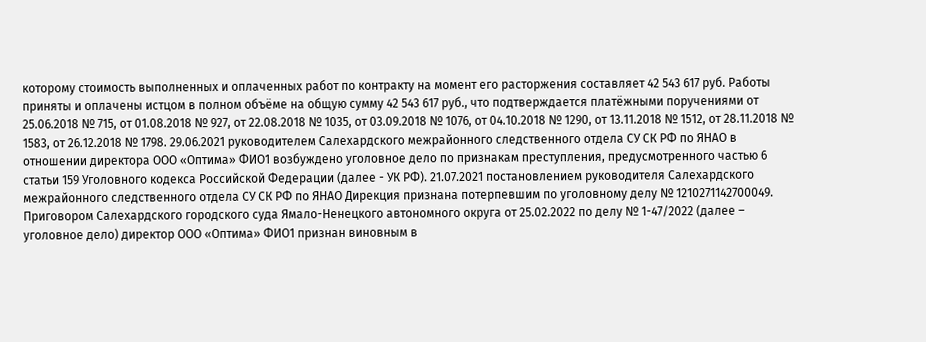которому стоимость выполненных и оплаченных работ по контракту на момент его расторжения составляет 42 543 617 руб. Работы приняты и оплачены истцом в полном объёме на общую сумму 42 543 617 руб., что подтверждается платёжными поручениями от 25.06.2018 № 715, от 01.08.2018 № 927, от 22.08.2018 № 1035, от 03.09.2018 № 1076, от 04.10.2018 № 1290, от 13.11.2018 № 1512, от 28.11.2018 № 1583, от 26.12.2018 № 1798. 29.06.2021 руководителем Салехардского межрайонного следственного отдела СУ СК РФ по ЯНАО в отношении директора ООО «Оптима» ФИО1 возбуждено уголовное дело по признакам преступления, предусмотренного частью 6 статьи 159 Уголовного кодекса Российской Федерации (далее - УК РФ). 21.07.2021 постановлением руководителя Салехардского межрайонного следственного отдела СУ СК РФ по ЯНАО Дирекция признана потерпевшим по уголовному делу № 1210271142700049. Приговором Салехардского городского суда Ямало-Ненецкого автономного округа от 25.02.2022 по делу № 1-47/2022 (далее – уголовное дело) директор ООО «Оптима» ФИО1 признан виновным в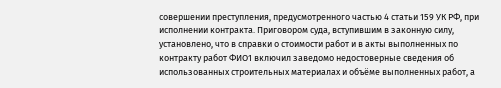совершении преступления, предусмотренного частью 4 статьи 159 УК РФ, при исполнении контракта. Приговором суда, вступившим в законную силу, установлено, что в справки о стоимости работ и в акты выполненных по контракту работ ФИО1 включил заведомо недостоверные сведения об использованных строительных материалах и объёме выполненных работ, а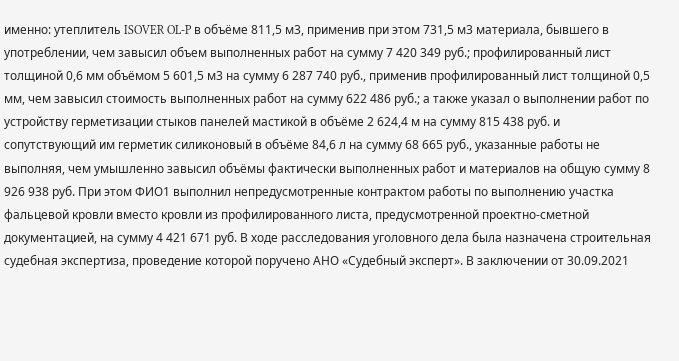именно: утеплитель ISOVER OL-P в объёме 811,5 м3, применив при этом 731,5 м3 материала, бывшего в употреблении, чем завысил объем выполненных работ на сумму 7 420 349 руб.; профилированный лист толщиной 0,6 мм объёмом 5 601,5 м3 на сумму 6 287 740 руб., применив профилированный лист толщиной 0,5 мм, чем завысил стоимость выполненных работ на сумму 622 486 руб.; а также указал о выполнении работ по устройству герметизации стыков панелей мастикой в объёме 2 624,4 м на сумму 815 438 руб. и сопутствующий им герметик силиконовый в объёме 84,6 л на сумму 68 665 руб., указанные работы не выполняя, чем умышленно завысил объёмы фактически выполненных работ и материалов на общую сумму 8 926 938 руб. При этом ФИО1 выполнил непредусмотренные контрактом работы по выполнению участка фальцевой кровли вместо кровли из профилированного листа, предусмотренной проектно-сметной документацией, на сумму 4 421 671 руб. В ходе расследования уголовного дела была назначена строительная судебная экспертиза, проведение которой поручено АНО «Судебный эксперт». В заключении от 30.09.2021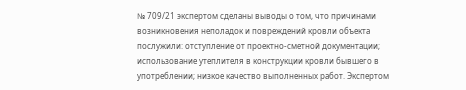№ 709/21 экспертом сделаны выводы о том, что причинами возникновения неполадок и повреждений кровли объекта послужили: отступление от проектно-сметной документации; использование утеплителя в конструкции кровли бывшего в употреблении; низкое качество выполненных работ. Экспертом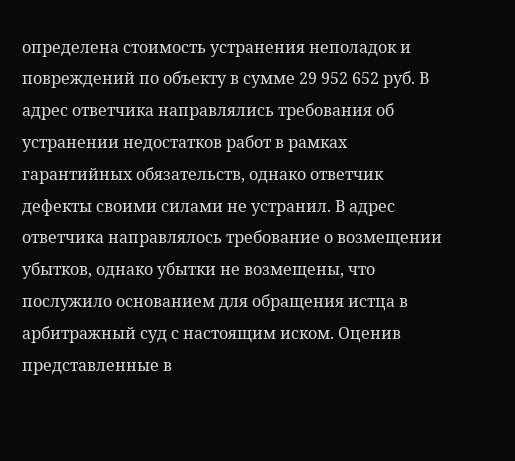определена стоимость устранения неполадок и повреждений по объекту в сумме 29 952 652 руб. В адрес ответчика направлялись требования об устранении недостатков работ в рамках гарантийных обязательств, однако ответчик дефекты своими силами не устранил. В адрес ответчика направлялось требование о возмещении убытков, однако убытки не возмещены, что послужило основанием для обращения истца в арбитражный суд с настоящим иском. Оценив представленные в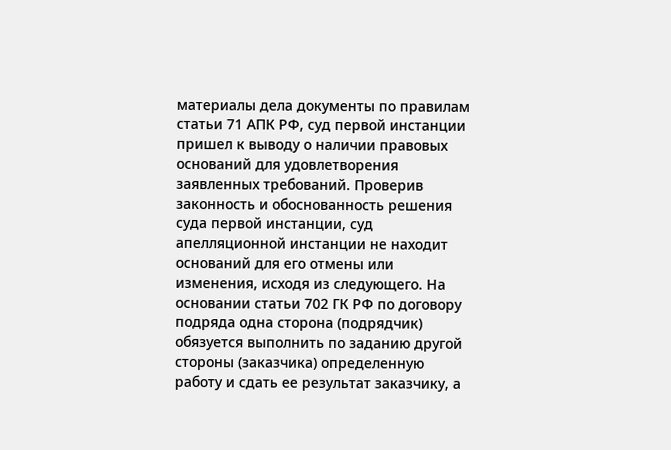материалы дела документы по правилам статьи 71 АПК РФ, суд первой инстанции пришел к выводу о наличии правовых оснований для удовлетворения заявленных требований. Проверив законность и обоснованность решения суда первой инстанции, суд апелляционной инстанции не находит оснований для его отмены или изменения, исходя из следующего. На основании статьи 702 ГК РФ по договору подряда одна сторона (подрядчик) обязуется выполнить по заданию другой стороны (заказчика) определенную работу и сдать ее результат заказчику, а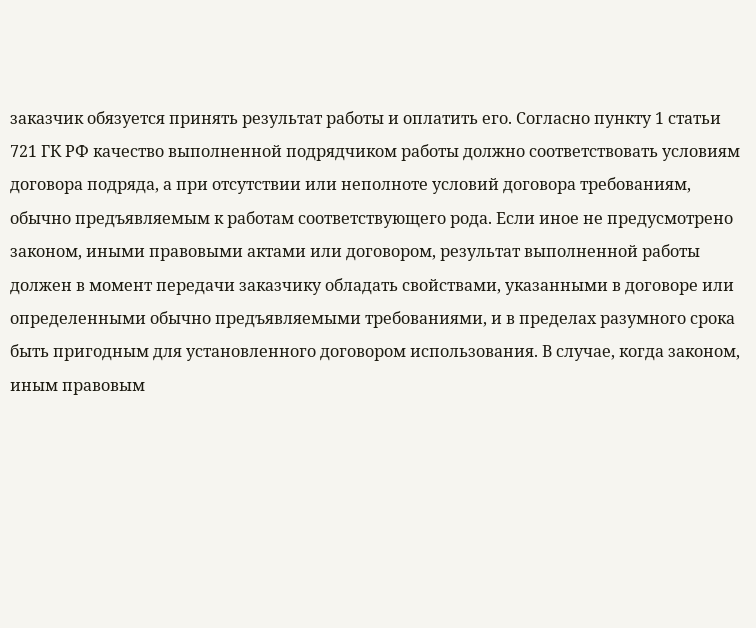заказчик обязуется принять результат работы и оплатить его. Согласно пункту 1 статьи 721 ГК РФ качество выполненной подрядчиком работы должно соответствовать условиям договора подряда, а при отсутствии или неполноте условий договора требованиям, обычно предъявляемым к работам соответствующего рода. Если иное не предусмотрено законом, иными правовыми актами или договором, результат выполненной работы должен в момент передачи заказчику обладать свойствами, указанными в договоре или определенными обычно предъявляемыми требованиями, и в пределах разумного срока быть пригодным для установленного договором использования. В случае, когда законом, иным правовым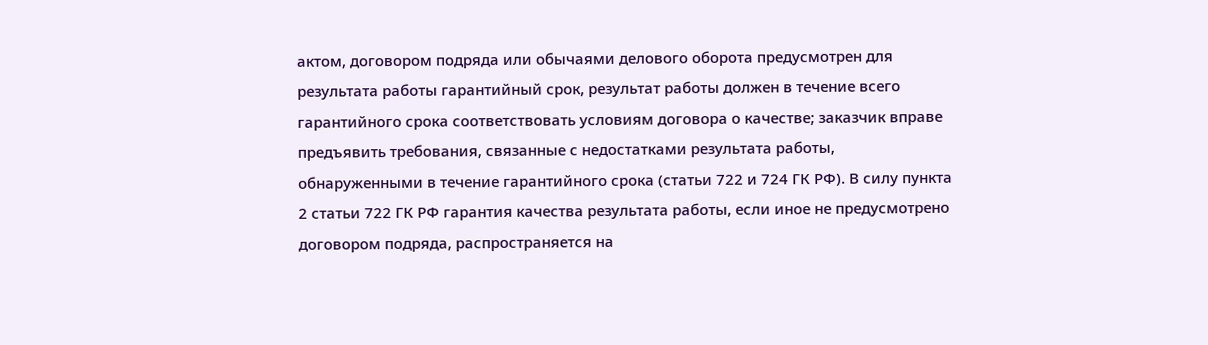актом, договором подряда или обычаями делового оборота предусмотрен для результата работы гарантийный срок, результат работы должен в течение всего гарантийного срока соответствовать условиям договора о качестве; заказчик вправе предъявить требования, связанные с недостатками результата работы, обнаруженными в течение гарантийного срока (статьи 722 и 724 ГК РФ). В силу пункта 2 статьи 722 ГК РФ гарантия качества результата работы, если иное не предусмотрено договором подряда, распространяется на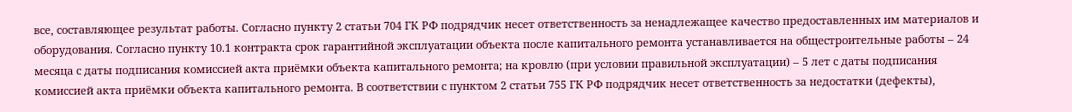все, составляющее результат работы. Согласно пункту 2 статьи 704 ГК РФ подрядчик несет ответственность за ненадлежащее качество предоставленных им материалов и оборудования. Согласно пункту 10.1 контракта срок гарантийной эксплуатации объекта после капитального ремонта устанавливается на общестроительные работы – 24 месяца с даты подписания комиссией акта приёмки объекта капитального ремонта; на кровлю (при условии правильной эксплуатации) – 5 лет с даты подписания комиссией акта приёмки объекта капитального ремонта. В соответствии с пунктом 2 статьи 755 ГК РФ подрядчик несет ответственность за недостатки (дефекты),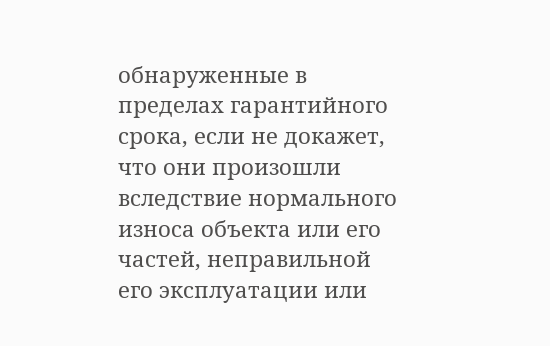обнаруженные в пределах гарантийного срока, если не докажет, что они произошли вследствие нормального износа объекта или его частей, неправильной его эксплуатации или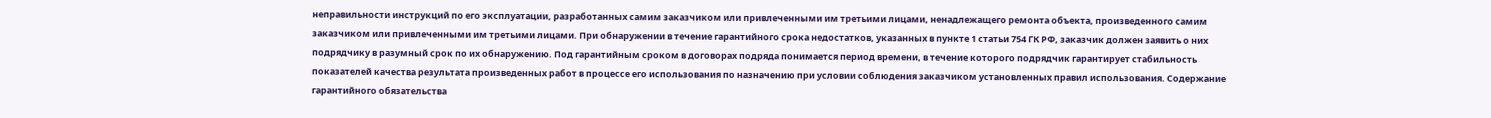неправильности инструкций по его эксплуатации, разработанных самим заказчиком или привлеченными им третьими лицами, ненадлежащего ремонта объекта, произведенного самим заказчиком или привлеченными им третьими лицами. При обнаружении в течение гарантийного срока недостатков, указанных в пункте 1 статьи 754 ГК РФ, заказчик должен заявить о них подрядчику в разумный срок по их обнаружению. Под гарантийным сроком в договорах подряда понимается период времени, в течение которого подрядчик гарантирует стабильность показателей качества результата произведенных работ в процессе его использования по назначению при условии соблюдения заказчиком установленных правил использования. Содержание гарантийного обязательства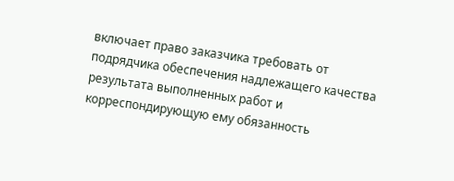включает право заказчика требовать от подрядчика обеспечения надлежащего качества результата выполненных работ и корреспондирующую ему обязанность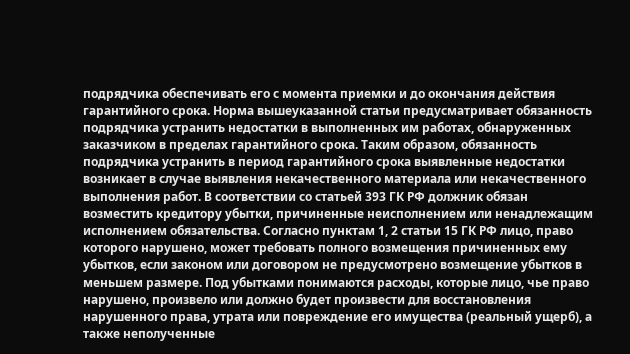подрядчика обеспечивать его с момента приемки и до окончания действия гарантийного срока. Норма вышеуказанной статьи предусматривает обязанность подрядчика устранить недостатки в выполненных им работах, обнаруженных заказчиком в пределах гарантийного срока. Таким образом, обязанность подрядчика устранить в период гарантийного срока выявленные недостатки возникает в случае выявления некачественного материала или некачественного выполнения работ. В соответствии со статьей 393 ГК РФ должник обязан возместить кредитору убытки, причиненные неисполнением или ненадлежащим исполнением обязательства. Согласно пунктам 1, 2 статьи 15 ГК РФ лицо, право которого нарушено, может требовать полного возмещения причиненных ему убытков, если законом или договором не предусмотрено возмещение убытков в меньшем размере. Под убытками понимаются расходы, которые лицо, чье право нарушено, произвело или должно будет произвести для восстановления нарушенного права, утрата или повреждение его имущества (реальный ущерб), а также неполученные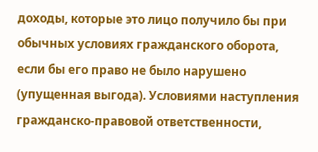доходы, которые это лицо получило бы при обычных условиях гражданского оборота, если бы его право не было нарушено (упущенная выгода). Условиями наступления гражданско-правовой ответственности,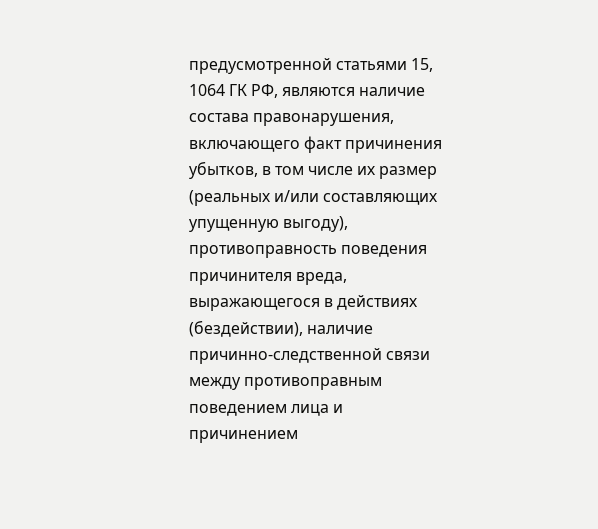предусмотренной статьями 15, 1064 ГК РФ, являются наличие состава правонарушения, включающего факт причинения убытков, в том числе их размер (реальных и/или составляющих упущенную выгоду), противоправность поведения причинителя вреда, выражающегося в действиях (бездействии), наличие причинно-следственной связи между противоправным поведением лица и причинением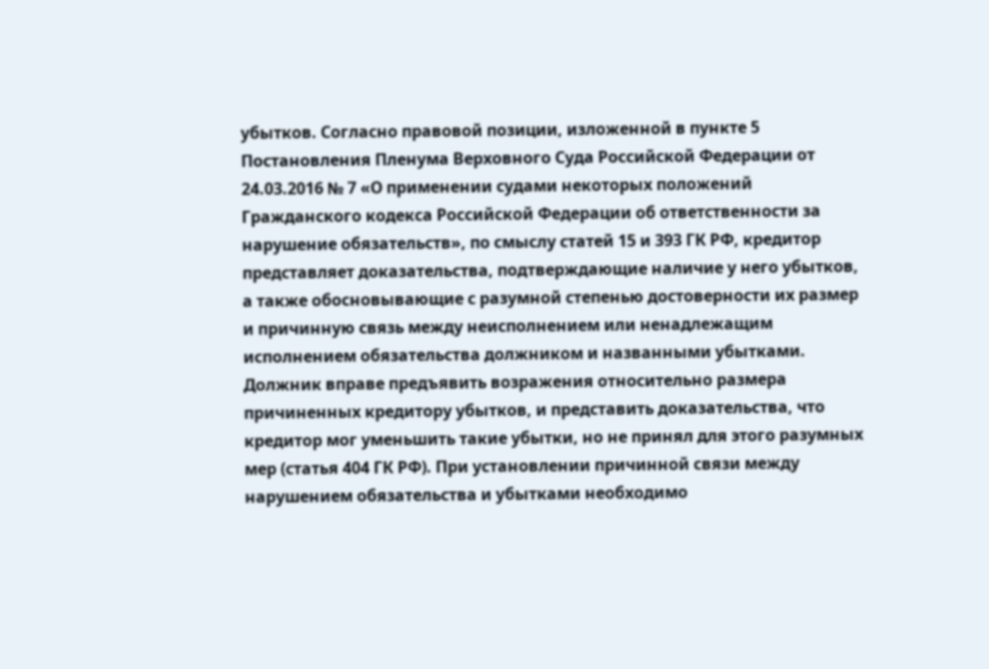убытков. Согласно правовой позиции, изложенной в пункте 5 Постановления Пленума Верховного Суда Российской Федерации от 24.03.2016 № 7 «О применении судами некоторых положений Гражданского кодекса Российской Федерации об ответственности за нарушение обязательств», по смыслу статей 15 и 393 ГК РФ, кредитор представляет доказательства, подтверждающие наличие у него убытков, а также обосновывающие с разумной степенью достоверности их размер и причинную связь между неисполнением или ненадлежащим исполнением обязательства должником и названными убытками. Должник вправе предъявить возражения относительно размера причиненных кредитору убытков, и представить доказательства, что кредитор мог уменьшить такие убытки, но не принял для этого разумных мер (статья 404 ГК РФ). При установлении причинной связи между нарушением обязательства и убытками необходимо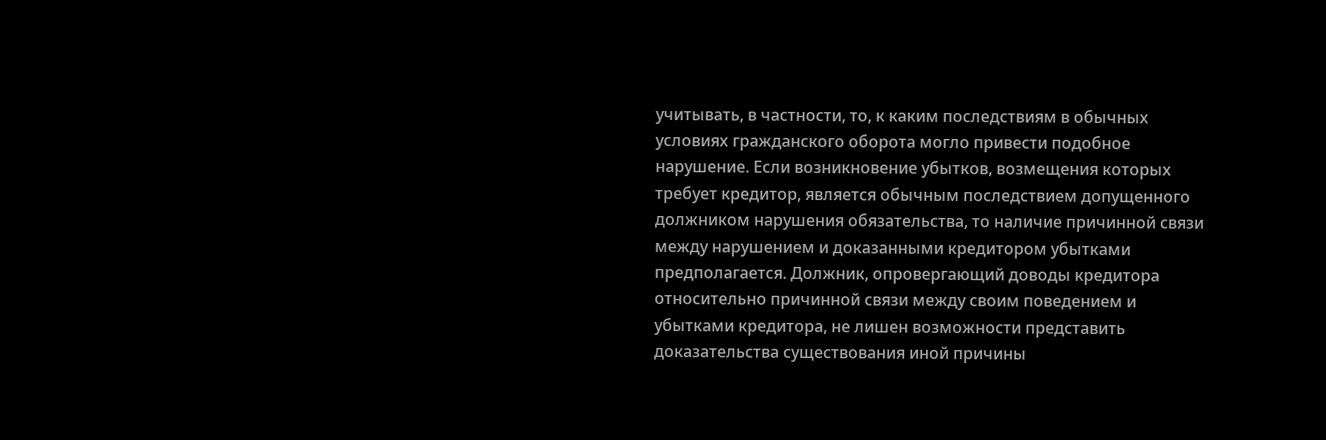учитывать, в частности, то, к каким последствиям в обычных условиях гражданского оборота могло привести подобное нарушение. Если возникновение убытков, возмещения которых требует кредитор, является обычным последствием допущенного должником нарушения обязательства, то наличие причинной связи между нарушением и доказанными кредитором убытками предполагается. Должник, опровергающий доводы кредитора относительно причинной связи между своим поведением и убытками кредитора, не лишен возможности представить доказательства существования иной причины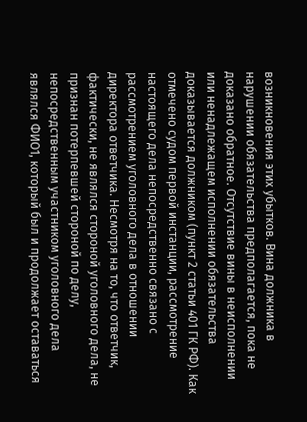возникновения этих убытков. Вина должника в нарушении обязательства предполагается, пока не доказано обратное. Отсутствие вины в неисполнении или ненадлежащем исполнении обязательства доказывается должником (пункт 2 статьи 401 ГК РФ). Как отмечено судом первой инстанции, рассмотрение настоящего дела непосредственно связано с рассмотрением уголовного дела в отношении директора ответчика. Несмотря на то, что ответчик, фактически, не являлся стороной уголовного дела, не признан потерпевшей стороной по делу, непосредственным участником уголовного дела являлся ФИО1, который был и продолжает оставаться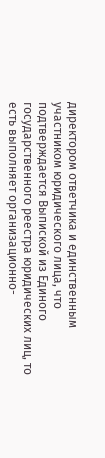директором ответчика и единственным участником юридического лица, что подтверждается Выпиской из Единого государственного реестра юридических лиц, то есть выполняет организационно-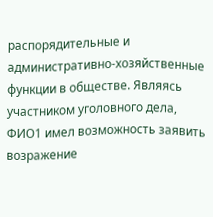распорядительные и административно-хозяйственные функции в обществе. Являясь участником уголовного дела, ФИО1 имел возможность заявить возражение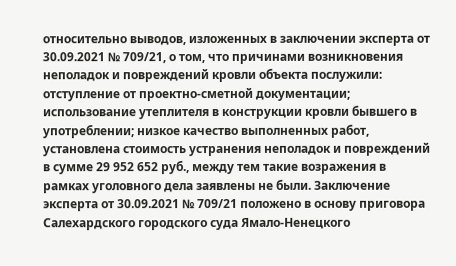относительно выводов, изложенных в заключении эксперта от 30.09.2021 № 709/21, о том, что причинами возникновения неполадок и повреждений кровли объекта послужили: отступление от проектно-сметной документации; использование утеплителя в конструкции кровли бывшего в употреблении; низкое качество выполненных работ, установлена стоимость устранения неполадок и повреждений в сумме 29 952 652 руб., между тем такие возражения в рамках уголовного дела заявлены не были. Заключение эксперта от 30.09.2021 № 709/21 положено в основу приговора Салехардского городского суда Ямало-Ненецкого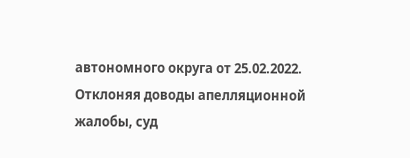автономного округа от 25.02.2022. Отклоняя доводы апелляционной жалобы, суд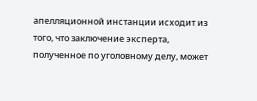апелляционной инстанции исходит из того, что заключение эксперта, полученное по уголовному делу, может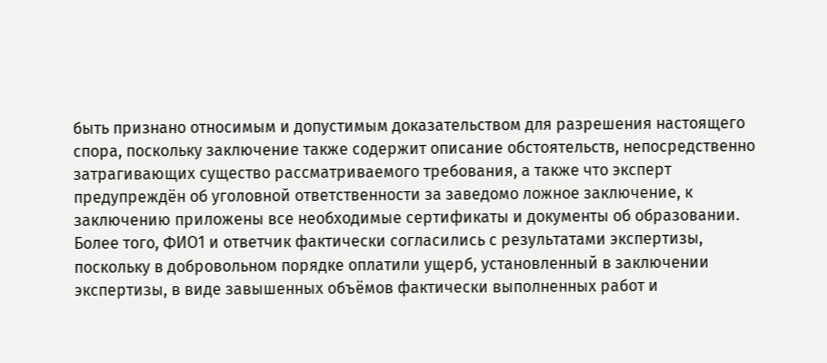быть признано относимым и допустимым доказательством для разрешения настоящего спора, поскольку заключение также содержит описание обстоятельств, непосредственно затрагивающих существо рассматриваемого требования, а также что эксперт предупреждён об уголовной ответственности за заведомо ложное заключение, к заключению приложены все необходимые сертификаты и документы об образовании. Более того, ФИО1 и ответчик фактически согласились с результатами экспертизы, поскольку в добровольном порядке оплатили ущерб, установленный в заключении экспертизы, в виде завышенных объёмов фактически выполненных работ и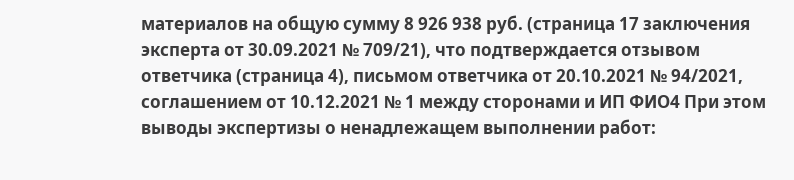материалов на общую сумму 8 926 938 руб. (страница 17 заключения эксперта от 30.09.2021 № 709/21), что подтверждается отзывом ответчика (страница 4), письмом ответчика от 20.10.2021 № 94/2021, соглашением от 10.12.2021 № 1 между сторонами и ИП ФИО4 При этом выводы экспертизы о ненадлежащем выполнении работ: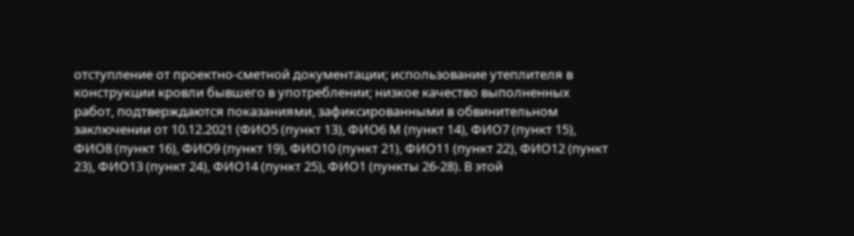отступление от проектно-сметной документации; использование утеплителя в конструкции кровли бывшего в употреблении; низкое качество выполненных работ, подтверждаются показаниями, зафиксированными в обвинительном заключении от 10.12.2021 (ФИО5 (пункт 13), ФИО6 М (пункт 14), ФИО7 (пункт 15), ФИО8 (пункт 16), ФИО9 (пункт 19), ФИО10 (пункт 21), ФИО11 (пункт 22), ФИО12 (пункт 23), ФИО13 (пункт 24), ФИО14 (пункт 25), ФИО1 (пункты 26-28). В этой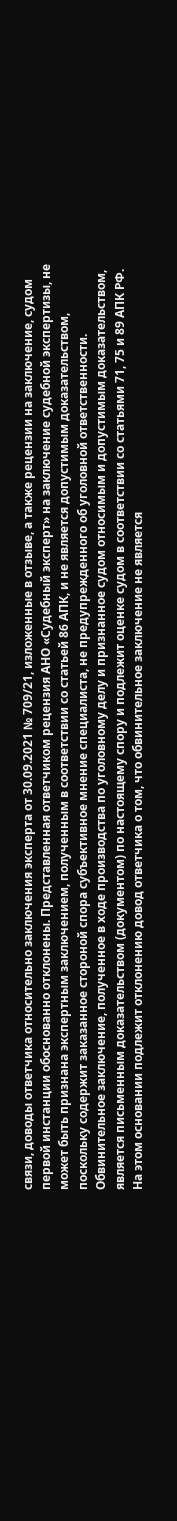связи, доводы ответчика относительно заключения эксперта от 30.09.2021 № 709/21, изложенные в отзыве, а также рецензии на заключение, судом первой инстанции обоснованно отклонены. Представленная ответчиком рецензия АНО «Судебный эксперт» на заключение судебной экспертизы, не может быть признана экспертным заключением, полученным в соответствии со статьей 86 АПК, и не является допустимым доказательством, поскольку содержит заказанное стороной спора субъективное мнение специалиста, не предупрежденного об уголовной ответственности. Обвинительное заключение, полученное в ходе производства по уголовному делу и признанное судом относимым и допустимым доказательством, является письменным доказательством (документом) по настоящему спору и подлежит оценке судом в соответствии со статьями 71, 75 и 89 АПК РФ. На этом основании подлежит отклонению довод ответчика о том, что обвинительное заключение не является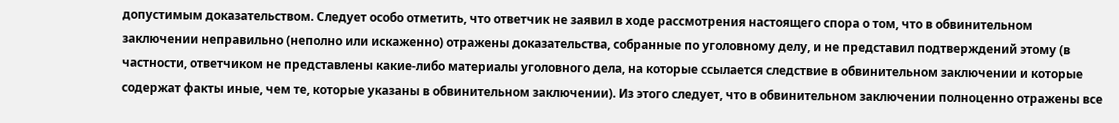допустимым доказательством. Следует особо отметить, что ответчик не заявил в ходе рассмотрения настоящего спора о том, что в обвинительном заключении неправильно (неполно или искаженно) отражены доказательства, собранные по уголовному делу, и не представил подтверждений этому (в частности, ответчиком не представлены какие-либо материалы уголовного дела, на которые ссылается следствие в обвинительном заключении и которые содержат факты иные, чем те, которые указаны в обвинительном заключении). Из этого следует, что в обвинительном заключении полноценно отражены все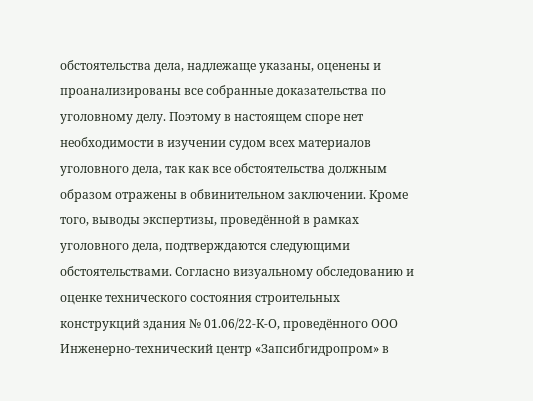обстоятельства дела, надлежаще указаны, оценены и проанализированы все собранные доказательства по уголовному делу. Поэтому в настоящем споре нет необходимости в изучении судом всех материалов уголовного дела, так как все обстоятельства должным образом отражены в обвинительном заключении. Кроме того, выводы экспертизы, проведённой в рамках уголовного дела, подтверждаются следующими обстоятельствами. Согласно визуальному обследованию и оценке технического состояния строительных конструкций здания № 01.06/22-К-О, проведённого ООО Инженерно-технический центр «Запсибгидропром» в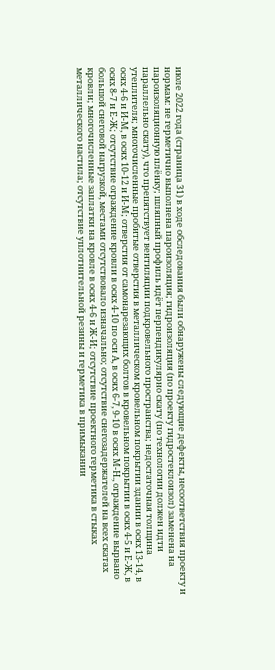июле 2022 года (страница 31) в ходе обследования были обнаружены следующие дефекты, несоответствия проекту и нормам: не герметично выполнена пароизоляция; гидроизоляция (по проекту гидростеклоизол) заменена на пароизоляционную плёнку; шляпный профиль идёт перпендикулярно скату (по технологии должен идти параллельно скату), что препятствует вентиляции подкровельного пространства; недостаточная толщина утеплителя; многочисленные пробитые отверстия в металлическом кровельном покрытии здании в осях 13-14, в осях 4-6 и И-М, в осях 10-12 и И-М; отверстия от самонарезающих болтов в кровельном покрытии в осях 4-5 и Е-Ж, в осях 8-7 и Е-Ж; отсутствие ограждение кровли в осях 4-10 по оси А, в осях 6-7, 9-10 в осях М-Н., ограждение вырвано большой снеговой нагрузкой, местами отсутствовало изначально; отсутствие снегозадержателей на всех скатах кровли; многочисленные заплатки на кровле в осях 4-6 и Ж-И; отсутствие проектного герметика в стыках металлического настила; отсутствие уплотнительной резины и герметика в примыкании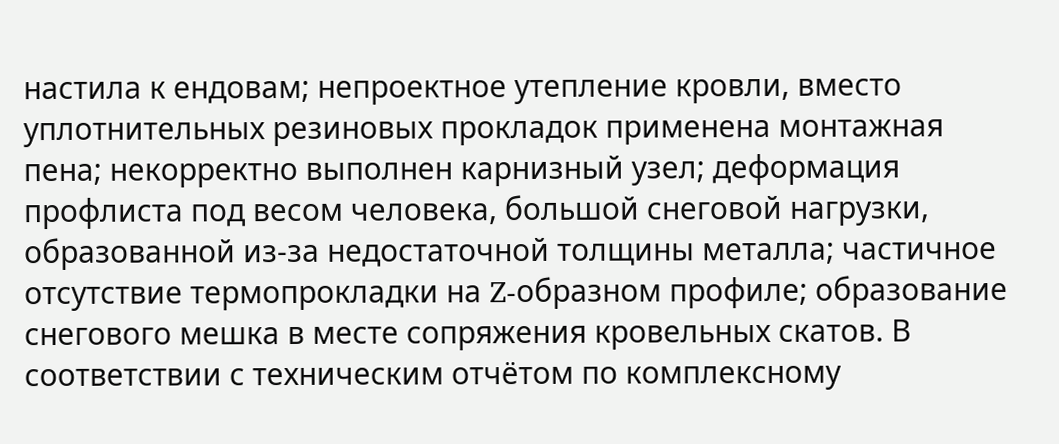настила к ендовам; непроектное утепление кровли, вместо уплотнительных резиновых прокладок применена монтажная пена; некорректно выполнен карнизный узел; деформация профлиста под весом человека, большой снеговой нагрузки, образованной из-за недостаточной толщины металла; частичное отсутствие термопрокладки на Z-образном профиле; образование снегового мешка в месте сопряжения кровельных скатов. В соответствии с техническим отчётом по комплексному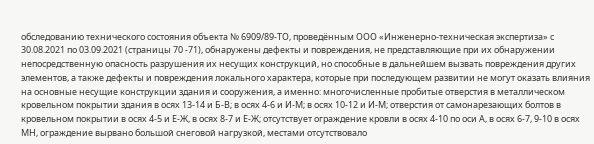обследованию технического состояния объекта № 6909/89-ТО, проведённым ООО «Инженерно-техническая экспертиза» с 30.08.2021 по 03.09.2021 (страницы 70 -71), обнаружены дефекты и повреждения, не представляющие при их обнаружении непосредственную опасность разрушения их несущих конструкций, но способные в дальнейшем вызвать повреждения других элементов, а также дефекты и повреждения локального характера, которые при последующем развитии не могут оказать влияния на основные несущие конструкции здания и сооружения, а именно: многочисленные пробитые отверстия в металлическом кровельном покрытии здания в осях 13-14 и Б-В; в осях 4-6 и И-М; в осях 10-12 и И-М; отверстия от самонарезающих болтов в кровельном покрытии в осях 4-5 и Е-Ж, в осях 8-7 и Е-Ж; отсутствует ограждение кровли в осях 4-10 по оси А, в осях 6-7, 9-10 в осях МН, ограждение вырвано большой снеговой нагрузкой, местами отсутствовало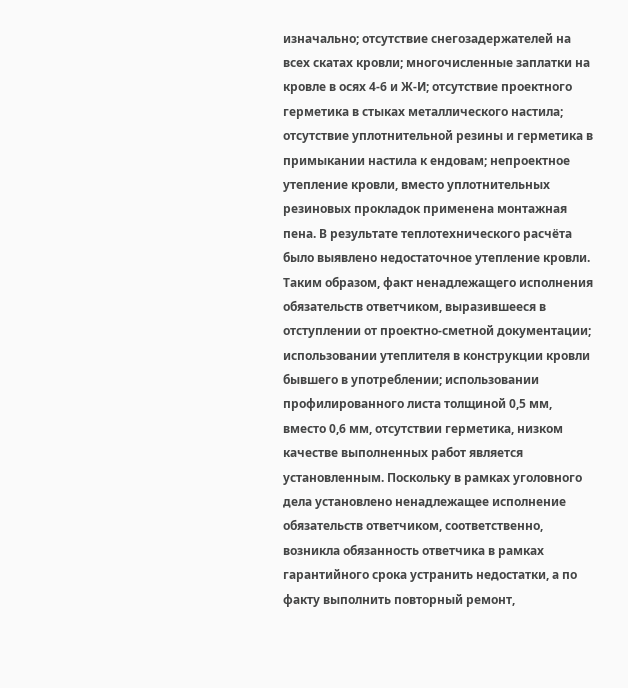изначально; отсутствие снегозадержателей на всех скатах кровли; многочисленные заплатки на кровле в осях 4-6 и Ж-И; отсутствие проектного герметика в стыках металлического настила; отсутствие уплотнительной резины и герметика в примыкании настила к ендовам; непроектное утепление кровли, вместо уплотнительных резиновых прокладок применена монтажная пена. В результате теплотехнического расчёта было выявлено недостаточное утепление кровли. Таким образом, факт ненадлежащего исполнения обязательств ответчиком, выразившееся в отступлении от проектно-сметной документации; использовании утеплителя в конструкции кровли бывшего в употреблении; использовании профилированного листа толщиной 0,5 мм, вместо 0,6 мм, отсутствии герметика, низком качестве выполненных работ является установленным. Поскольку в рамках уголовного дела установлено ненадлежащее исполнение обязательств ответчиком, соответственно, возникла обязанность ответчика в рамках гарантийного срока устранить недостатки, а по факту выполнить повторный ремонт,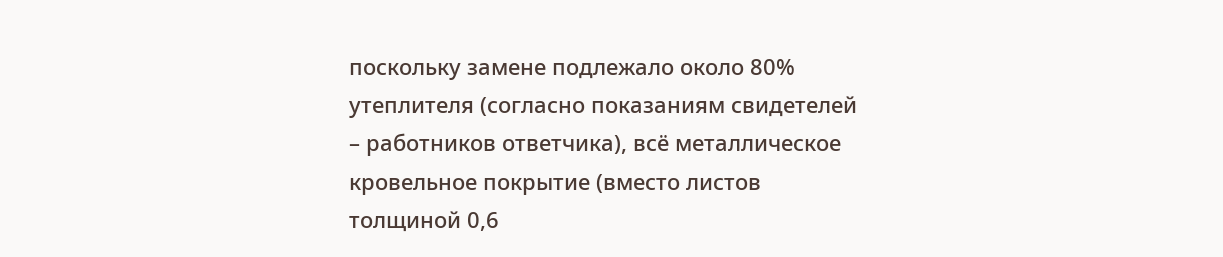поскольку замене подлежало около 80% утеплителя (согласно показаниям свидетелей – работников ответчика), всё металлическое кровельное покрытие (вместо листов толщиной 0,6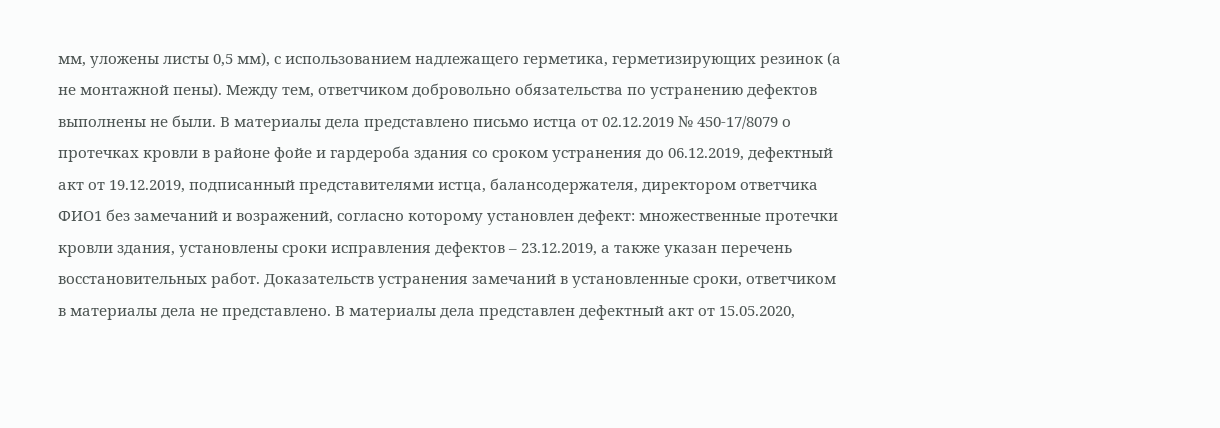мм, уложены листы 0,5 мм), с использованием надлежащего герметика, герметизирующих резинок (а не монтажной пены). Между тем, ответчиком добровольно обязательства по устранению дефектов выполнены не были. В материалы дела представлено письмо истца от 02.12.2019 № 450-17/8079 о протечках кровли в районе фойе и гардероба здания со сроком устранения до 06.12.2019, дефектный акт от 19.12.2019, подписанный представителями истца, балансодержателя, директором ответчика ФИО1 без замечаний и возражений, согласно которому установлен дефект: множественные протечки кровли здания, установлены сроки исправления дефектов – 23.12.2019, а также указан перечень восстановительных работ. Доказательств устранения замечаний в установленные сроки, ответчиком в материалы дела не представлено. В материалы дела представлен дефектный акт от 15.05.2020,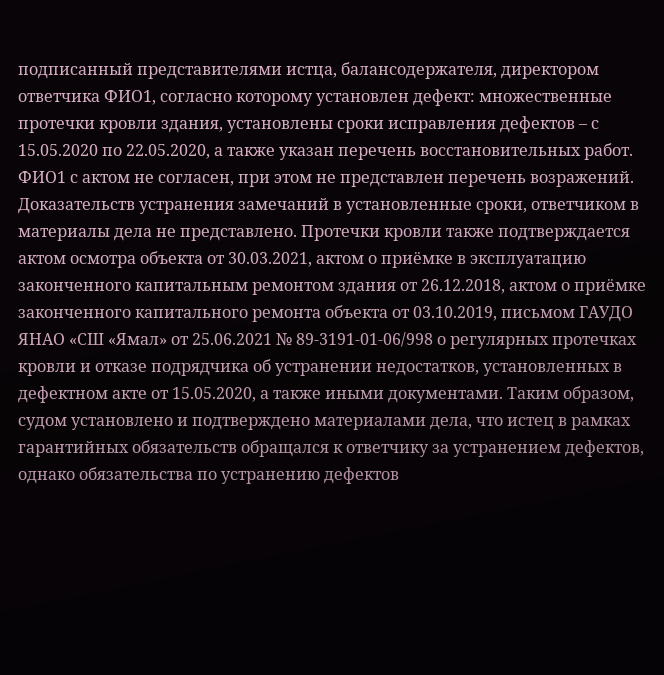подписанный представителями истца, балансодержателя, директором ответчика ФИО1, согласно которому установлен дефект: множественные протечки кровли здания, установлены сроки исправления дефектов – с 15.05.2020 по 22.05.2020, а также указан перечень восстановительных работ. ФИО1 с актом не согласен, при этом не представлен перечень возражений. Доказательств устранения замечаний в установленные сроки, ответчиком в материалы дела не представлено. Протечки кровли также подтверждается актом осмотра объекта от 30.03.2021, актом о приёмке в эксплуатацию законченного капитальным ремонтом здания от 26.12.2018, актом о приёмке законченного капитального ремонта объекта от 03.10.2019, письмом ГАУДО ЯНАО «СШ «Ямал» от 25.06.2021 № 89-3191-01-06/998 о регулярных протечках кровли и отказе подрядчика об устранении недостатков, установленных в дефектном акте от 15.05.2020, а также иными документами. Таким образом, судом установлено и подтверждено материалами дела, что истец в рамках гарантийных обязательств обращался к ответчику за устранением дефектов, однако обязательства по устранению дефектов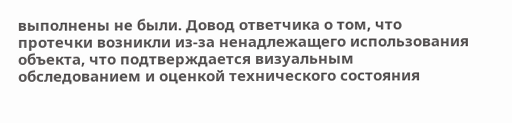выполнены не были. Довод ответчика о том, что протечки возникли из-за ненадлежащего использования объекта, что подтверждается визуальным обследованием и оценкой технического состояния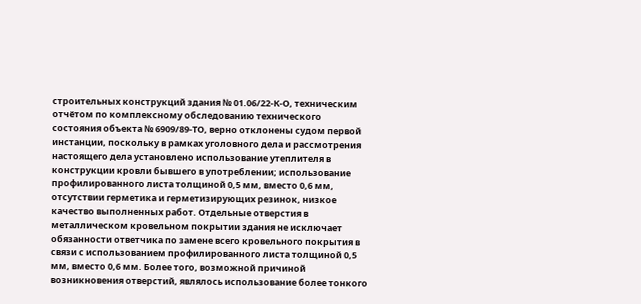строительных конструкций здания № 01.06/22-К-О, техническим отчётом по комплексному обследованию технического состояния объекта № 6909/89-ТО, верно отклонены судом первой инстанции, поскольку в рамках уголовного дела и рассмотрения настоящего дела установлено использование утеплителя в конструкции кровли бывшего в употреблении; использование профилированного листа толщиной 0,5 мм, вместо 0,6 мм, отсутствии герметика и герметизирующих резинок, низкое качество выполненных работ. Отдельные отверстия в металлическом кровельном покрытии здания не исключает обязанности ответчика по замене всего кровельного покрытия в связи с использованием профилированного листа толщиной 0,5 мм, вместо 0,6 мм. Более того, возможной причиной возникновения отверстий, являлось использование более тонкого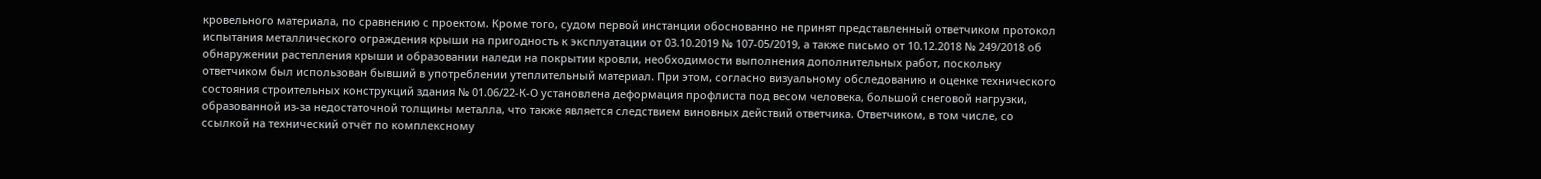кровельного материала, по сравнению с проектом. Кроме того, судом первой инстанции обоснованно не принят представленный ответчиком протокол испытания металлического ограждения крыши на пригодность к эксплуатации от 03.10.2019 № 107-05/2019, а также письмо от 10.12.2018 № 249/2018 об обнаружении растепления крыши и образовании наледи на покрытии кровли, необходимости выполнения дополнительных работ, поскольку ответчиком был использован бывший в употреблении утеплительный материал. При этом, согласно визуальному обследованию и оценке технического состояния строительных конструкций здания № 01.06/22-К-О установлена деформация профлиста под весом человека, большой снеговой нагрузки, образованной из-за недостаточной толщины металла, что также является следствием виновных действий ответчика. Ответчиком, в том числе, со ссылкой на технический отчёт по комплексному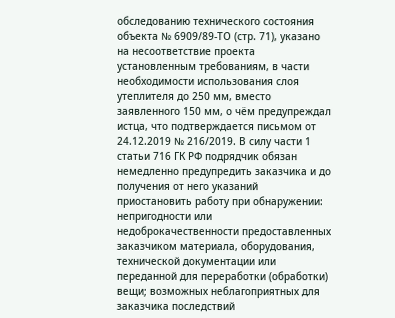обследованию технического состояния объекта № 6909/89-ТО (стр. 71), указано на несоответствие проекта установленным требованиям, в части необходимости использования слоя утеплителя до 250 мм, вместо заявленного 150 мм, о чём предупреждал истца, что подтверждается письмом от 24.12.2019 № 216/2019. В силу части 1 статьи 716 ГК РФ подрядчик обязан немедленно предупредить заказчика и до получения от него указаний приостановить работу при обнаружении: непригодности или недоброкачественности предоставленных заказчиком материала, оборудования, технической документации или переданной для переработки (обработки) вещи; возможных неблагоприятных для заказчика последствий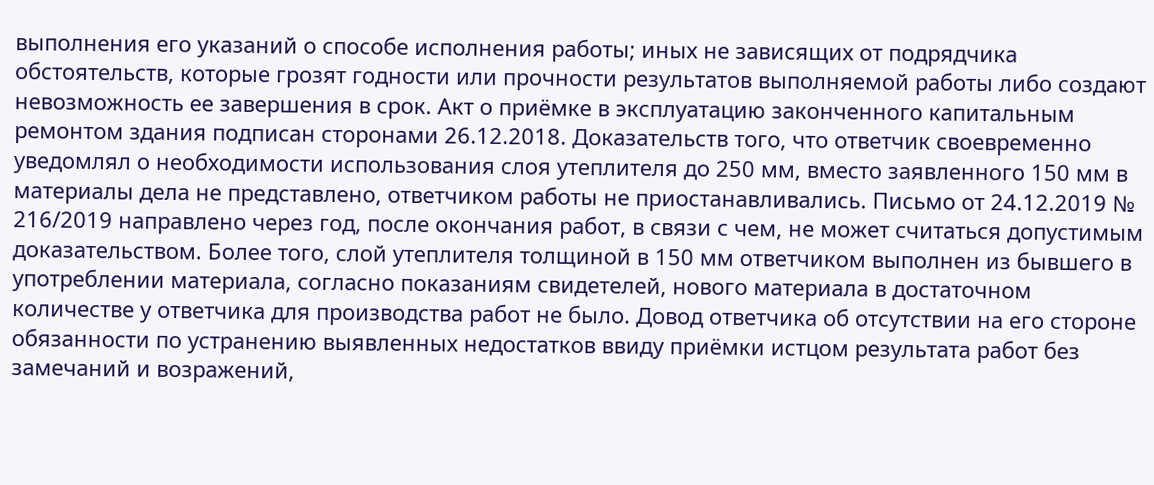выполнения его указаний о способе исполнения работы; иных не зависящих от подрядчика обстоятельств, которые грозят годности или прочности результатов выполняемой работы либо создают невозможность ее завершения в срок. Акт о приёмке в эксплуатацию законченного капитальным ремонтом здания подписан сторонами 26.12.2018. Доказательств того, что ответчик своевременно уведомлял о необходимости использования слоя утеплителя до 250 мм, вместо заявленного 150 мм в материалы дела не представлено, ответчиком работы не приостанавливались. Письмо от 24.12.2019 № 216/2019 направлено через год, после окончания работ, в связи с чем, не может считаться допустимым доказательством. Более того, слой утеплителя толщиной в 150 мм ответчиком выполнен из бывшего в употреблении материала, согласно показаниям свидетелей, нового материала в достаточном количестве у ответчика для производства работ не было. Довод ответчика об отсутствии на его стороне обязанности по устранению выявленных недостатков ввиду приёмки истцом результата работ без замечаний и возражений,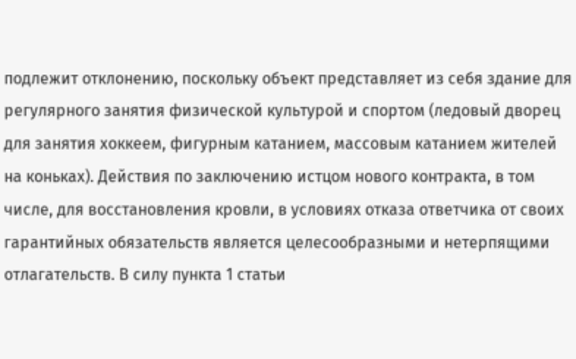подлежит отклонению, поскольку объект представляет из себя здание для регулярного занятия физической культурой и спортом (ледовый дворец для занятия хоккеем, фигурным катанием, массовым катанием жителей на коньках). Действия по заключению истцом нового контракта, в том числе, для восстановления кровли, в условиях отказа ответчика от своих гарантийных обязательств является целесообразными и нетерпящими отлагательств. В силу пункта 1 статьи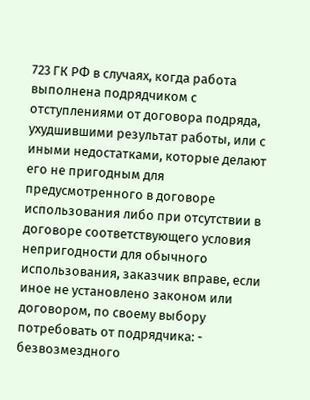723 ГК РФ в случаях, когда работа выполнена подрядчиком с отступлениями от договора подряда, ухудшившими результат работы, или с иными недостатками, которые делают его не пригодным для предусмотренного в договоре использования либо при отсутствии в договоре соответствующего условия непригодности для обычного использования, заказчик вправе, если иное не установлено законом или договором, по своему выбору потребовать от подрядчика: - безвозмездного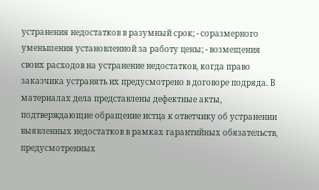устранения недостатков в разумный срок; - соразмерного уменьшения установленной за работу цены; - возмещения своих расходов на устранение недостатков, когда право заказчика устранять их предусмотрено в договоре подряда. В материалах дела представлены дефектные акты, подтверждающие обращение истца к ответчику об устранении выявленных недостатков в рамках гарантийных обязательств, предусмотренных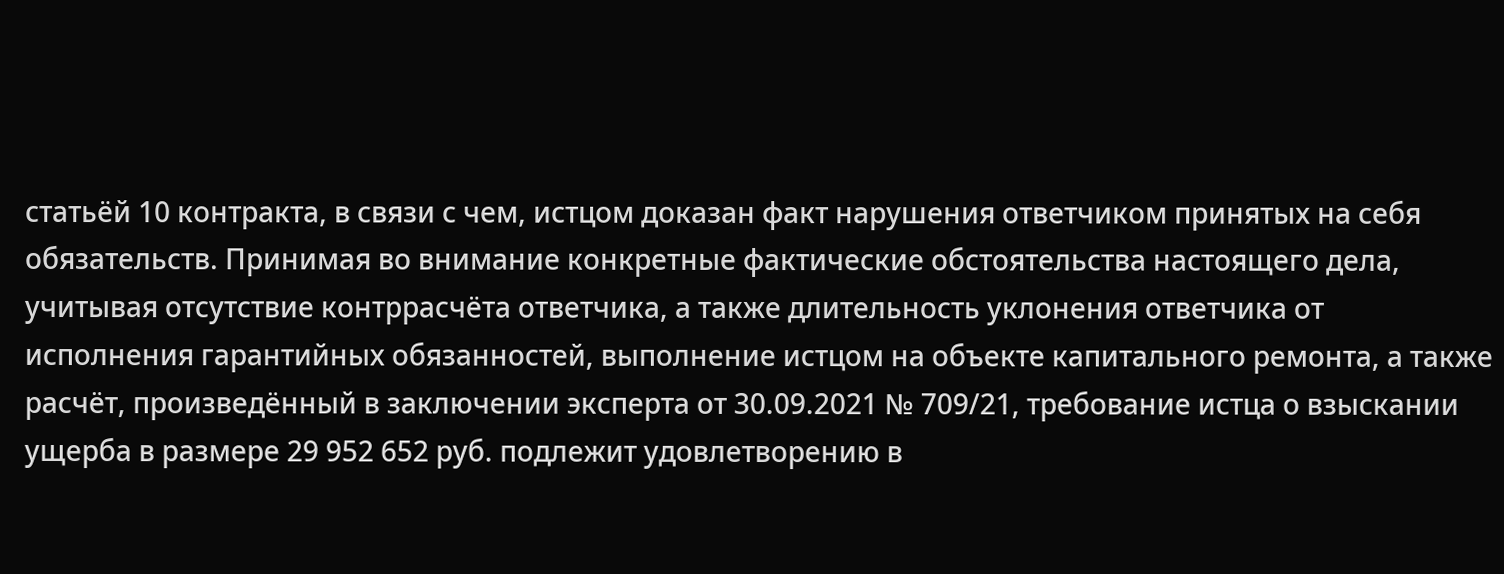статьёй 10 контракта, в связи с чем, истцом доказан факт нарушения ответчиком принятых на себя обязательств. Принимая во внимание конкретные фактические обстоятельства настоящего дела, учитывая отсутствие контррасчёта ответчика, а также длительность уклонения ответчика от исполнения гарантийных обязанностей, выполнение истцом на объекте капитального ремонта, а также расчёт, произведённый в заключении эксперта от 30.09.2021 № 709/21, требование истца о взыскании ущерба в размере 29 952 652 руб. подлежит удовлетворению в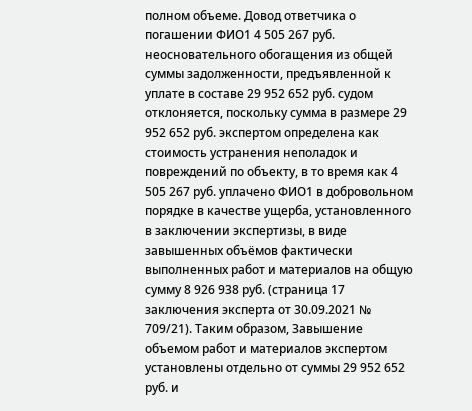полном объеме. Довод ответчика о погашении ФИО1 4 505 267 руб. неосновательного обогащения из общей суммы задолженности, предъявленной к уплате в составе 29 952 652 руб. судом отклоняется, поскольку сумма в размере 29 952 652 руб. экспертом определена как стоимость устранения неполадок и повреждений по объекту, в то время как 4 505 267 руб. уплачено ФИО1 в добровольном порядке в качестве ущерба, установленного в заключении экспертизы, в виде завышенных объёмов фактически выполненных работ и материалов на общую сумму 8 926 938 руб. (страница 17 заключения эксперта от 30.09.2021 № 709/21). Таким образом, Завышение объемом работ и материалов экспертом установлены отдельно от суммы 29 952 652 руб. и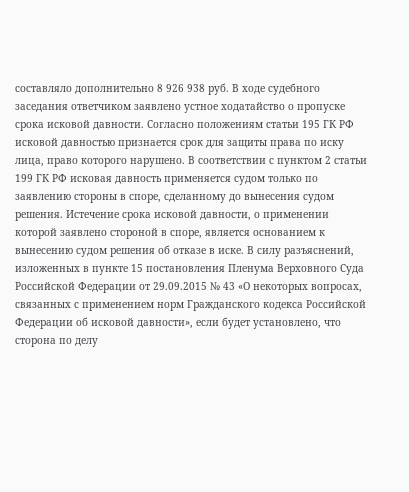составляло дополнительно 8 926 938 руб. В ходе судебного заседания ответчиком заявлено устное ходатайство о пропуске срока исковой давности. Согласно положениям статьи 195 ГК РФ исковой давностью признается срок для защиты права по иску лица, право которого нарушено. В соответствии с пунктом 2 статьи 199 ГК РФ исковая давность применяется судом только по заявлению стороны в споре, сделанному до вынесения судом решения. Истечение срока исковой давности, о применении которой заявлено стороной в споре, является основанием к вынесению судом решения об отказе в иске. В силу разъяснений, изложенных в пункте 15 постановления Пленума Верховного Суда Российской Федерации от 29.09.2015 № 43 «О некоторых вопросах, связанных с применением норм Гражданского кодекса Российской Федерации об исковой давности», если будет установлено, что сторона по делу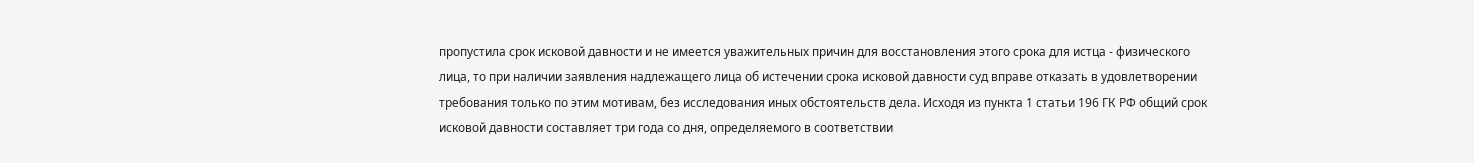пропустила срок исковой давности и не имеется уважительных причин для восстановления этого срока для истца - физического лица, то при наличии заявления надлежащего лица об истечении срока исковой давности суд вправе отказать в удовлетворении требования только по этим мотивам, без исследования иных обстоятельств дела. Исходя из пункта 1 статьи 196 ГК РФ общий срок исковой давности составляет три года со дня, определяемого в соответствии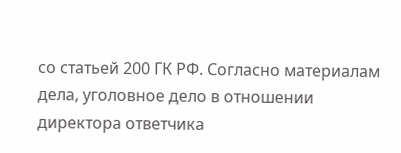со статьей 200 ГК РФ. Согласно материалам дела, уголовное дело в отношении директора ответчика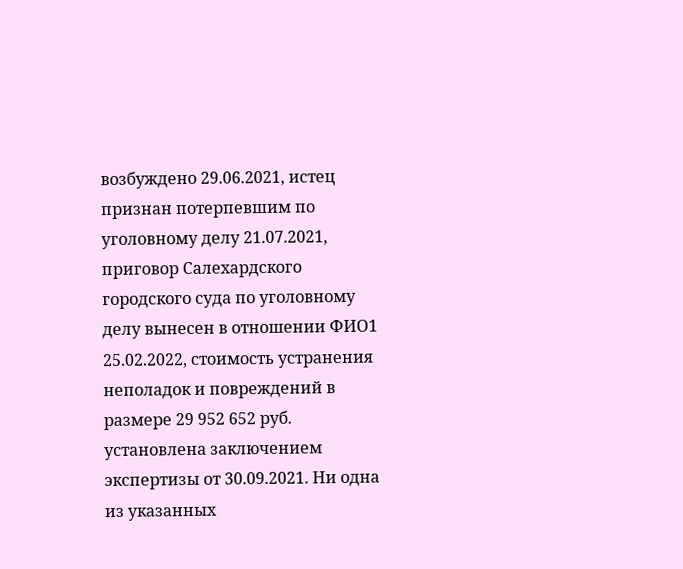возбуждено 29.06.2021, истец признан потерпевшим по уголовному делу 21.07.2021, приговор Салехардского городского суда по уголовному делу вынесен в отношении ФИО1 25.02.2022, стоимость устранения неполадок и повреждений в размере 29 952 652 руб. установлена заключением экспертизы от 30.09.2021. Ни одна из указанных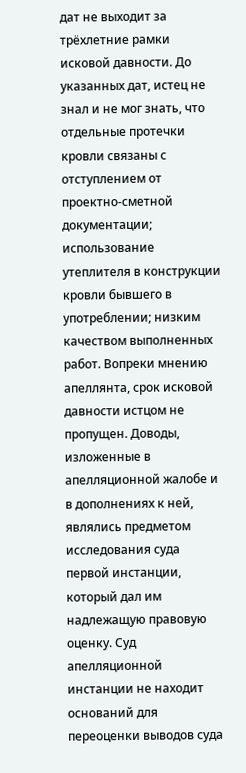дат не выходит за трёхлетние рамки исковой давности. До указанных дат, истец не знал и не мог знать, что отдельные протечки кровли связаны с отступлением от проектно-сметной документации; использование утеплителя в конструкции кровли бывшего в употреблении; низким качеством выполненных работ. Вопреки мнению апеллянта, срок исковой давности истцом не пропущен. Доводы, изложенные в апелляционной жалобе и в дополнениях к ней, являлись предметом исследования суда первой инстанции, который дал им надлежащую правовую оценку. Суд апелляционной инстанции не находит оснований для переоценки выводов суда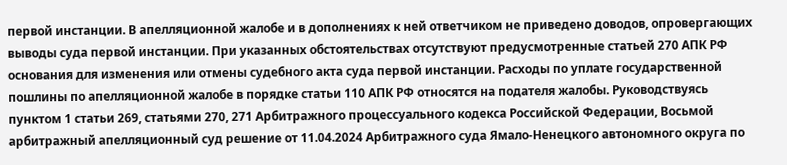первой инстанции. В апелляционной жалобе и в дополнениях к ней ответчиком не приведено доводов, опровергающих выводы суда первой инстанции. При указанных обстоятельствах отсутствуют предусмотренные статьей 270 АПК РФ основания для изменения или отмены судебного акта суда первой инстанции. Расходы по уплате государственной пошлины по апелляционной жалобе в порядке статьи 110 АПК РФ относятся на подателя жалобы. Руководствуясь пунктом 1 статьи 269, статьями 270, 271 Арбитражного процессуального кодекса Российской Федерации, Восьмой арбитражный апелляционный суд решение от 11.04.2024 Арбитражного суда Ямало-Ненецкого автономного округа по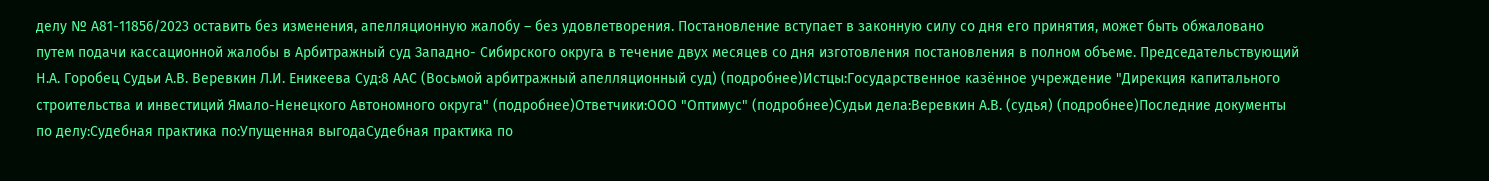делу № А81-11856/2023 оставить без изменения, апелляционную жалобу – без удовлетворения. Постановление вступает в законную силу со дня его принятия, может быть обжаловано путем подачи кассационной жалобы в Арбитражный суд Западно- Cибирского округа в течение двух месяцев со дня изготовления постановления в полном объеме. Председательствующий Н.А. Горобец Судьи А.В. Веревкин Л.И. Еникеева Суд:8 ААС (Восьмой арбитражный апелляционный суд) (подробнее)Истцы:Государственное казённое учреждение "Дирекция капитального строительства и инвестиций Ямало-Ненецкого Автономного округа" (подробнее)Ответчики:ООО "Оптимус" (подробнее)Судьи дела:Веревкин А.В. (судья) (подробнее)Последние документы по делу:Судебная практика по:Упущенная выгодаСудебная практика по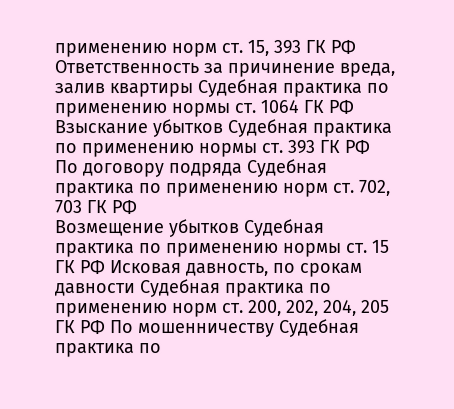применению норм ст. 15, 393 ГК РФ Ответственность за причинение вреда, залив квартиры Судебная практика по применению нормы ст. 1064 ГК РФ Взыскание убытков Судебная практика по применению нормы ст. 393 ГК РФ
По договору подряда Судебная практика по применению норм ст. 702, 703 ГК РФ
Возмещение убытков Судебная практика по применению нормы ст. 15 ГК РФ Исковая давность, по срокам давности Судебная практика по применению норм ст. 200, 202, 204, 205 ГК РФ По мошенничеству Судебная практика по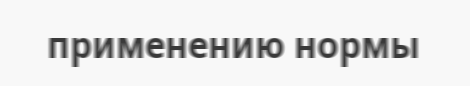применению нормы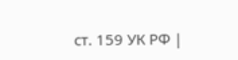ст. 159 УК РФ |